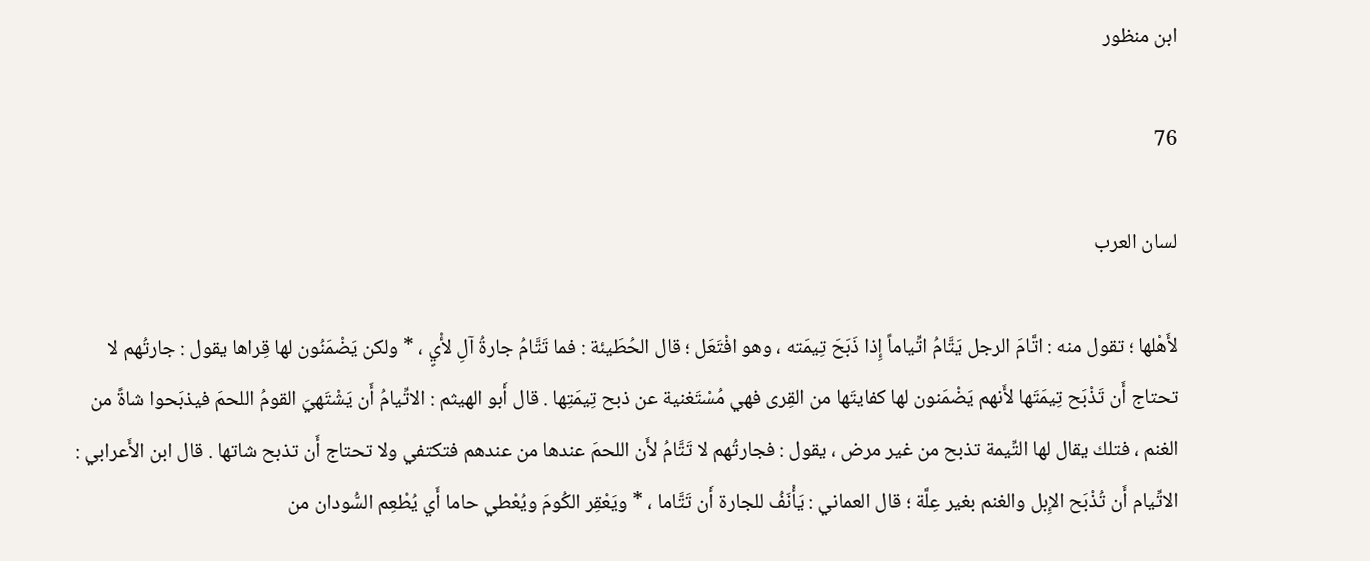ابن منظور

76

لسان العرب

لأَهْلها ؛ تقول منه : اتَّامَ الرجل يَتَّامُ اتِّياماً إِذا ذَبَحَ تِيمَته ، وهو افْتَعَل ؛ قال الحُطَيئة : فما تَتَّامُ جارةُ آلِ لأْيٍ ، * ولكن يَضْمَنُون لها قِراها يقول : جارتُهم لا تحتاج أَن تَذْبَح تِيمَتَها لأَنهم يَضْمَنون لها كفايتَها من القِرى فهي مُسْتَغنية عن ذبح تِيمَتِها . قال أَبو الهيثم : الاتِّيامُ أَن يَشْتَهيَ القومُ اللحمَ فيذبَحوا شاةً من الغنم ، فتلك يقال لها التِّيمة تذبح من غير مرض ، يقول : فجارتُهم لا تَتَّامُ لأَن اللحمَ عندها من عندهم فتكتفي ولا تحتاج أَن تذبح شاتها . قال ابن الأَعرابي : الاتِّيام أَن تُذْبَح الإِبل والغنم بغير عِلَّة ؛ قال العماني : يَأْنَفُ للجارة أَن تَتَّاما ، * ويَعْقِر الكُومَ ويُعْطي حاما أَي يُطْعِم السُّودان من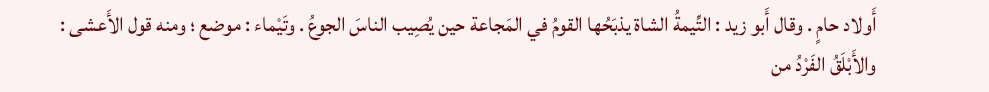أَولاد حامٍ . وقال أَبو زيد : التِّيمةُ الشاة يذبَحُها القومُ في المَجاعة حين يُصِيب الناسَ الجوعُ . وتَيْماء : موضع ؛ ومنه قول الأَعشى : والأَبْلَقُ الفَرْدُ من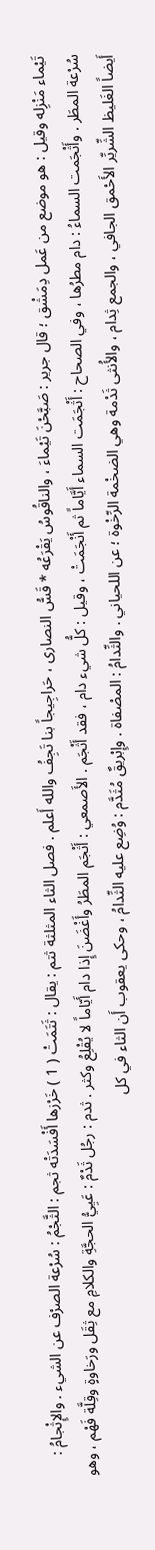تَيْماء مَنْزِله وقيل : هو موضع من عَمل دِمَشْق ؛ قال جرير : صَبَّحْنَ تَيْماءَ ، والناقُوسُ يَقْرَعُه * قَسُّ النصارى ، حَراجِيجاً بنا تَجِفُ والله أَعلم . فصل الثاء المثلثة ثتم : يقال : ثَتَمَتْ ( 1 ) خَرْزها أَفْسَدَتْه ثجم : الثَّجْمُ : سُرْعة الصرْف عن الشيء . والإِثْجامُ : سُرْعة المطَر . وأَثْجَمت السماءُ : دام مطرُها ، وفي الصحاح : أَثْجَمَت السماء أَيَّاماً ثم أَنْجَمَتْ ، وقيل : كلُّ شيء دام ، فقد أَثْجَم . الأَصمعي : أَثْجَم المطَرُ وأَغْضَنَ إِذا دام أَيّاماً لا يُقْلِعُ وكثر . ثدم : رجُل ثَدْمٌ : عَيِيُّ الحجَّةِ والكلامِ مع ثِقَل ورَخاوةٍ وقِلَّة فَهْم ، وهو أَيضاً الغَليظ الشِّريِّر الأَحْمق الجافي ، والجمع ثِدام ، والأُنثى ثَدْمة وهي الضخْمة الرِّخْوة ؛ عن اللحياني . والثِّدامُ : المصْفاة . وإِبْريقٌ مُثَدَّم : وُضِع عليه الثِّدامُ ، وحكى يعقوب أَن الثاء في كل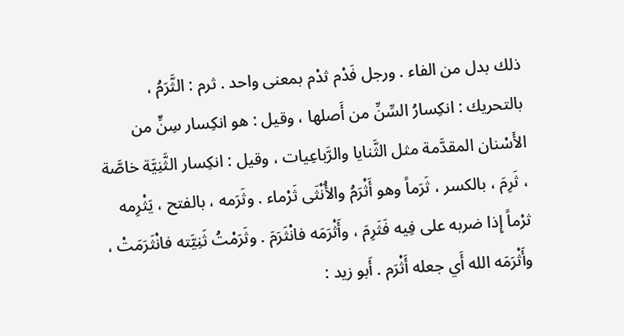ذلك بدل من الفاء . ورجل فَدْم ثدْم بمعنى واحد . ثرم : الثَّرَمُ ، بالتحريك : انكِسارُ السِّنِّ من أَصلها ، وقيل : هو انكِسار سِنٍّ من الأَسْنان المقدَّمة مثل الثَّنايا والرَّباعِيات ، وقيل : انكِسار الثَّنِيَّة خاصَّة ، ثَرِمَ ، بالكسر ، ثَرَماً وهو أَثْرَمُ والأُنْثَى ثَرْماء . وثَرَمه ، بالفتح ، يَثْرِمه ثرْماً إِذا ضربه على فِيه فَثَرِمَ ، وأَثْرَمَه فانْثَرَمَ . وثَرَمْتُ ثَنِيَّته فانْثَرَمَتْ ، وأَثْرَمَه الله أَي جعله أَثْرَم . أَبو زيد :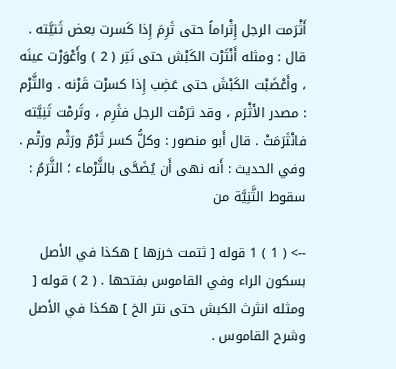أَثْرَمت الرجل إِثْراماً حتى ثَرِمَ إِذا كَسرت بعض ثَنيَّته . قال : ومثله أَنْثَرْت الكَبْش حتى نَتِر ( 2 ) وأَعْوَرْت عينَه ، وأَعْضَبْت الكَبْشَ حتى عَضِب إِذا كسرْت قَرْنه . والثَّرْم : مصدر الأَثْرَم ، وقد ثرَمْت الرجل فثَرِم ، وثَرمْت ثَنِيَّته فانْثَرَمَتْ . قال أَبو منصور : وكلُّ كسر ثَرْمٌ ورَثْم ورَتْم . وفي الحديث : أَنه نهى أَن يُضَحَّى بالثَّرْماء ؛ الثَّرَمُ : سقوط الثَّنِيَّة من

--> ( 1 ) 1 قوله [ ثتمت خرزها ] هكذا في الأصل بسكون الراء وفي القاموس بفتحها . ( 2 ) قوله [ ومثله انثرث الكبش حتى نتر الخ ] هكذا في الأصل وشرح القاموس .